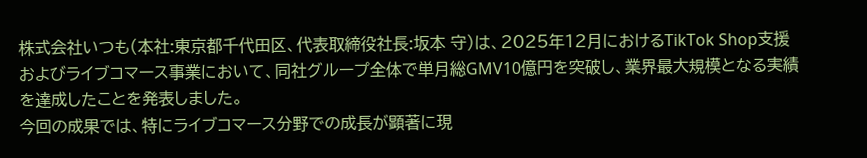株式会社いつも(本社:東京都千代田区、代表取締役社長:坂本 守)は、2025年12月におけるTikTok Shop支援およびライブコマース事業において、同社グループ全体で単月総GMV10億円を突破し、業界最大規模となる実績を達成したことを発表しました。
今回の成果では、特にライブコマース分野での成長が顕著に現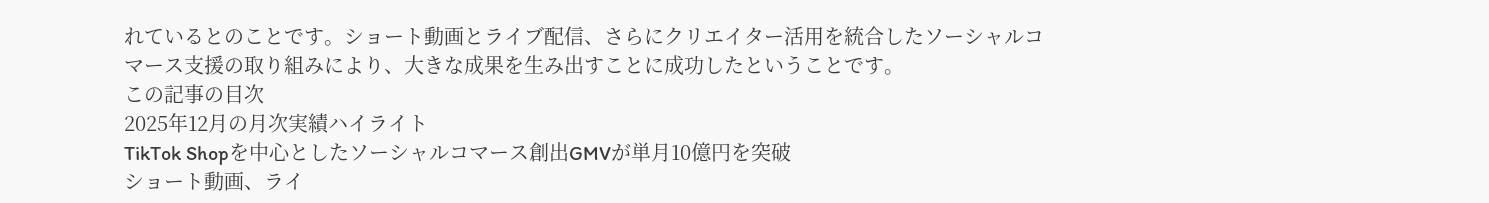れているとのことです。ショート動画とライブ配信、さらにクリエイター活用を統合したソーシャルコマース支援の取り組みにより、大きな成果を生み出すことに成功したということです。
この記事の目次
2025年12月の月次実績ハイライト
TikTok Shopを中心としたソーシャルコマース創出GMVが単月10億円を突破
ショート動画、ライ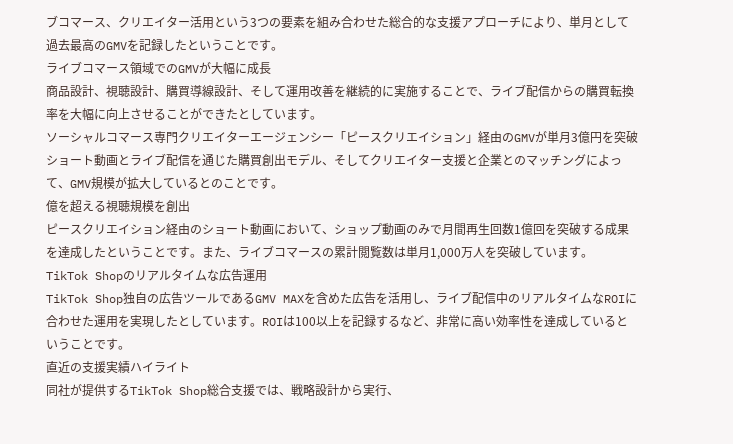ブコマース、クリエイター活用という3つの要素を組み合わせた総合的な支援アプローチにより、単月として過去最高のGMVを記録したということです。
ライブコマース領域でのGMVが大幅に成長
商品設計、視聴設計、購買導線設計、そして運用改善を継続的に実施することで、ライブ配信からの購買転換率を大幅に向上させることができたとしています。
ソーシャルコマース専門クリエイターエージェンシー「ピースクリエイション」経由のGMVが単月3億円を突破
ショート動画とライブ配信を通じた購買創出モデル、そしてクリエイター支援と企業とのマッチングによって、GMV規模が拡大しているとのことです。
億を超える視聴規模を創出
ピースクリエイション経由のショート動画において、ショップ動画のみで月間再生回数1億回を突破する成果を達成したということです。また、ライブコマースの累計閲覧数は単月1,000万人を突破しています。
TikTok Shopのリアルタイムな広告運用
TikTok Shop独自の広告ツールであるGMV MAXを含めた広告を活用し、ライブ配信中のリアルタイムなROIに合わせた運用を実現したとしています。ROIは100以上を記録するなど、非常に高い効率性を達成しているということです。
直近の支援実績ハイライト
同社が提供するTikTok Shop総合支援では、戦略設計から実行、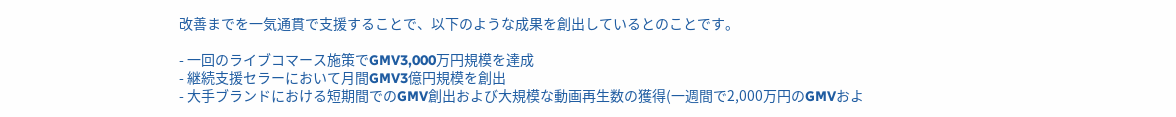改善までを一気通貫で支援することで、以下のような成果を創出しているとのことです。

- 一回のライブコマース施策でGMV3,000万円規模を達成
- 継続支援セラーにおいて月間GMV3億円規模を創出
- 大手ブランドにおける短期間でのGMV創出および大規模な動画再生数の獲得(一週間で2,000万円のGMVおよ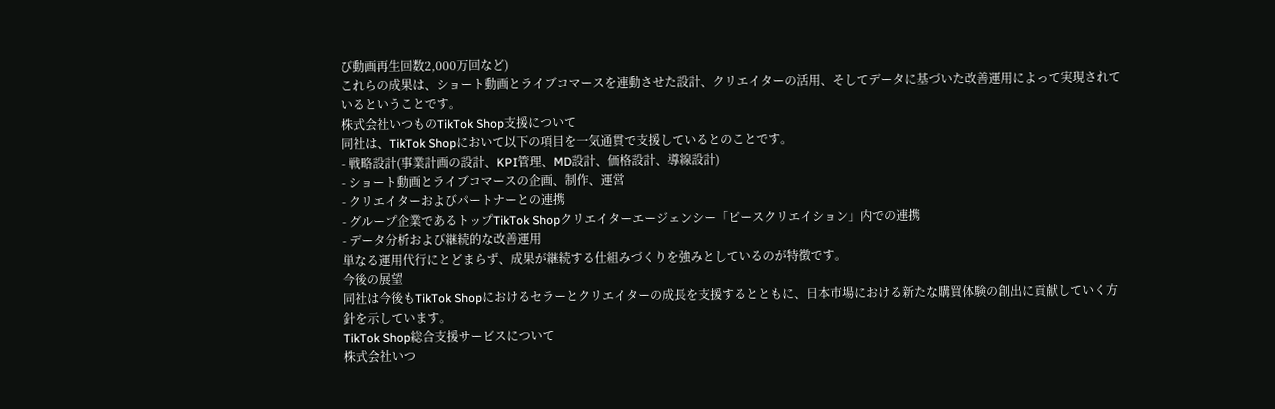び動画再生回数2,000万回など)
これらの成果は、ショート動画とライブコマースを連動させた設計、クリエイターの活用、そしてデータに基づいた改善運用によって実現されているということです。
株式会社いつものTikTok Shop支援について
同社は、TikTok Shopにおいて以下の項目を一気通貫で支援しているとのことです。
- 戦略設計(事業計画の設計、KPI管理、MD設計、価格設計、導線設計)
- ショート動画とライブコマースの企画、制作、運営
- クリエイターおよびパートナーとの連携
- グループ企業であるトップTikTok Shopクリエイターエージェンシー「ピースクリエイション」内での連携
- データ分析および継続的な改善運用
単なる運用代行にとどまらず、成果が継続する仕組みづくりを強みとしているのが特徴です。
今後の展望
同社は今後もTikTok Shopにおけるセラーとクリエイターの成長を支援するとともに、日本市場における新たな購買体験の創出に貢献していく方針を示しています。
TikTok Shop総合支援サービスについて
株式会社いつ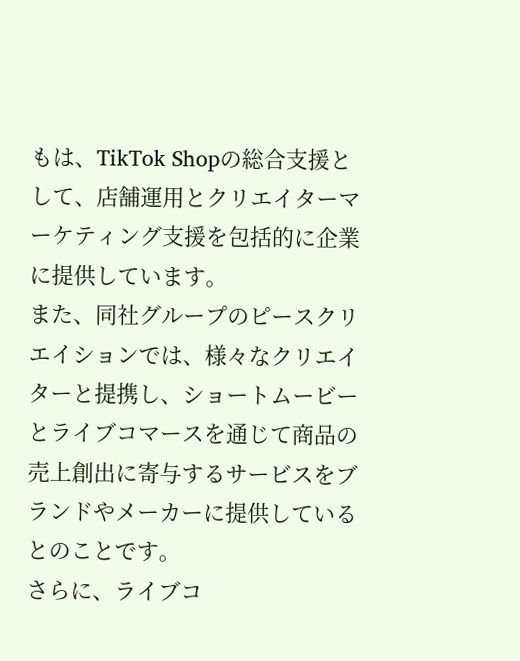もは、TikTok Shopの総合支援として、店舗運用とクリエイターマーケティング支援を包括的に企業に提供しています。
また、同社グループのピースクリエイションでは、様々なクリエイターと提携し、ショートムービーとライブコマースを通じて商品の売上創出に寄与するサービスをブランドやメーカーに提供しているとのことです。
さらに、ライブコ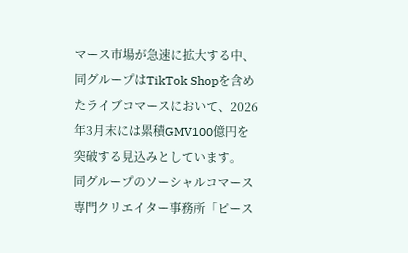マース市場が急速に拡大する中、同グループはTikTok Shopを含めたライブコマースにおいて、2026年3月末には累積GMV100億円を突破する見込みとしています。
同グループのソーシャルコマース専門クリエイター事務所「ピース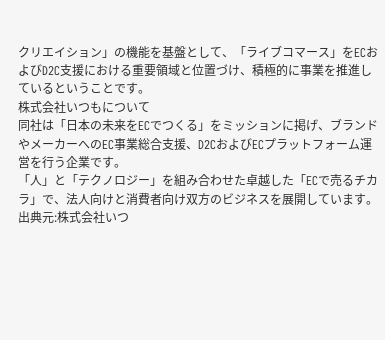クリエイション」の機能を基盤として、「ライブコマース」をECおよびD2C支援における重要領域と位置づけ、積極的に事業を推進しているということです。
株式会社いつもについて
同社は「日本の未来をECでつくる」をミッションに掲げ、ブランドやメーカーへのEC事業総合支援、D2CおよびECプラットフォーム運営を行う企業です。
「人」と「テクノロジー」を組み合わせた卓越した「ECで売るチカラ」で、法人向けと消費者向け双方のビジネスを展開しています。
出典元:株式会社いつ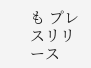も プレスリリース